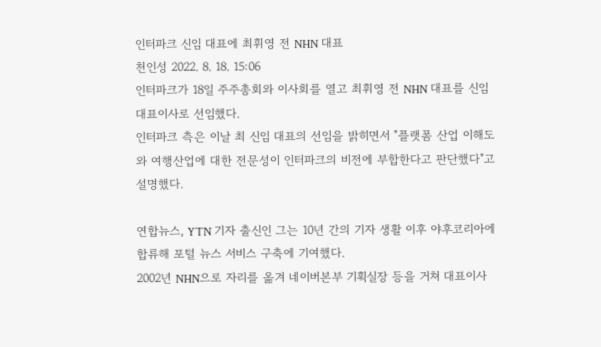인터파크 신임 대표에 최휘영 전 NHN 대표
천인성 2022. 8. 18. 15:06
인터파크가 18일 주주총회와 이사회를 열고 최휘영 전 NHN 대표를 신임 대표이사로 선임했다.
인터파크 측은 이날 최 신임 대표의 선임을 밝히면서 "플랫폼 산업 이해도와 여행산업에 대한 전문성이 인터파크의 비전에 부합한다고 판단했다"고 설명했다.

연합뉴스, YTN 기자 출신인 그는 10년 간의 기자 생활 이후 야후코리아에 합류해 포털 뉴스 서비스 구축에 기여했다.
2002년 NHN으로 자리를 옮겨 네이버본부 기획실장 등을 거쳐 대표이사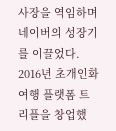사장을 역임하며 네이버의 성장기를 이끌었다. 2016년 초개인화 여행 플랫폼 트리플을 창업했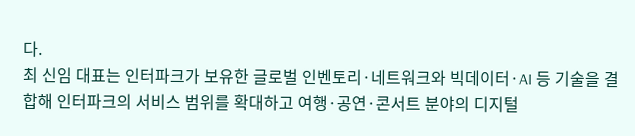다.
최 신임 대표는 인터파크가 보유한 글로벌 인벤토리·네트워크와 빅데이터·AI 등 기술을 결합해 인터파크의 서비스 범위를 확대하고 여행·공연·콘서트 분야의 디지털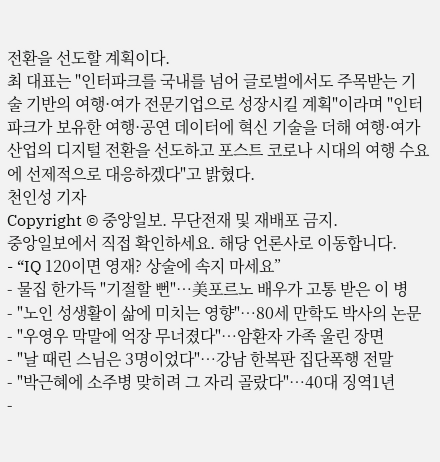전환을 선도할 계획이다.
최 대표는 "인터파크를 국내를 넘어 글로벌에서도 주목받는 기술 기반의 여행·여가 전문기업으로 성장시킬 계획"이라며 "인터파크가 보유한 여행·공연 데이터에 혁신 기술을 더해 여행·여가산업의 디지털 전환을 선도하고 포스트 코로나 시대의 여행 수요에 선제적으로 대응하겠다"고 밝혔다.
천인성 기자
Copyright © 중앙일보. 무단전재 및 재배포 금지.
중앙일보에서 직접 확인하세요. 해당 언론사로 이동합니다.
- “IQ 120이면 영재? 상술에 속지 마세요”
- 물집 한가득 "기절할 뻔"…美포르노 배우가 고통 받은 이 병
- "노인 성생활이 삶에 미치는 영향"…80세 만학도 박사의 논문
- "우영우 막말에 억장 무너졌다"…암환자 가족 울린 장면
- "날 때린 스님은 3명이었다"…강남 한복판 집단폭행 전말
- "박근혜에 소주병 맞히려 그 자리 골랐다"…40대 징역1년
-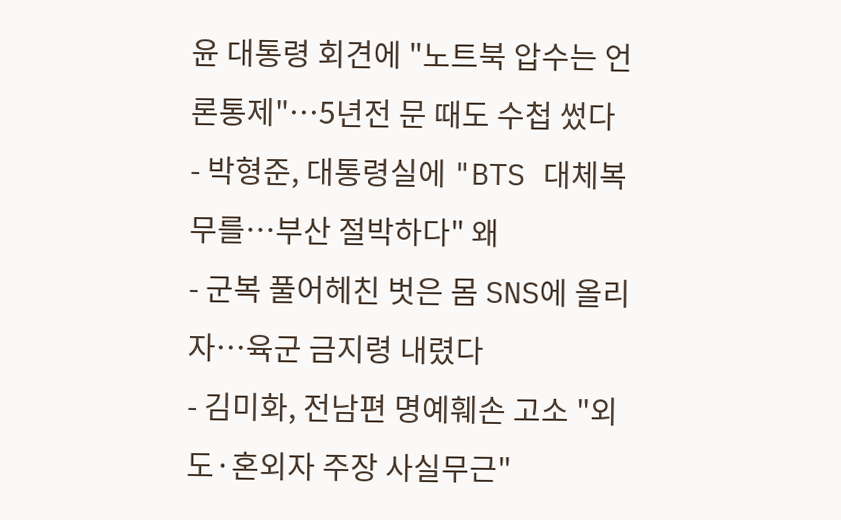윤 대통령 회견에 "노트북 압수는 언론통제"…5년전 문 때도 수첩 썼다
- 박형준, 대통령실에 "BTS 대체복무를…부산 절박하다" 왜
- 군복 풀어헤친 벗은 몸 SNS에 올리자…육군 금지령 내렸다
- 김미화, 전남편 명예훼손 고소 "외도·혼외자 주장 사실무근"